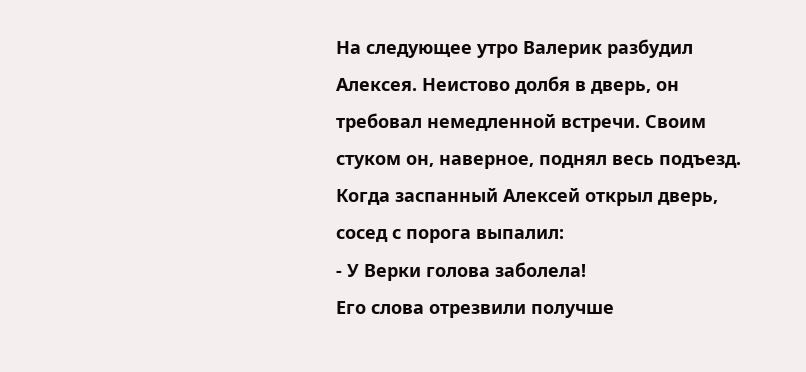На следующее утро Валерик разбудил Алексея. Неистово долбя в дверь, он требовал немедленной встречи. Своим стуком он, наверное, поднял весь подъезд.
Когда заспанный Алексей открыл дверь, сосед с порога выпалил:
- У Верки голова заболела!
Его слова отрезвили получше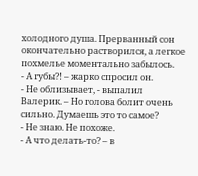холодного душа. Прерванный сон окончательно растворился, а легкое похмелье моментально забылось.
- А губы?! – жарко спросил он.
- Не облизывает, - выпалил Валерик. – Но голова болит очень сильно. Думаешь это то самое?
- Не знаю. Не похоже.
- А что делать-то? – в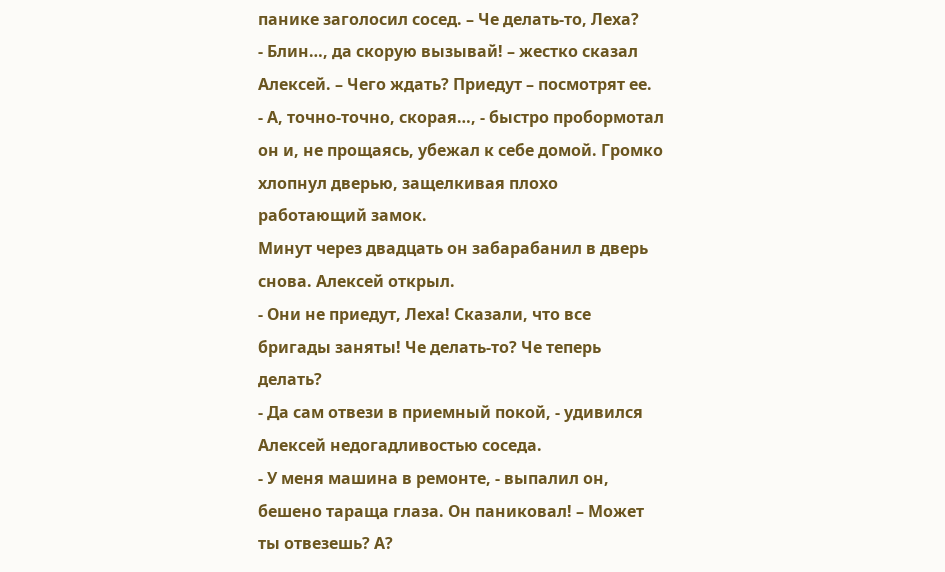панике заголосил сосед. – Че делать-то, Леха?
- Блин…, да скорую вызывай! – жестко сказал Алексей. – Чего ждать? Приедут – посмотрят ее.
- А, точно-точно, скорая…, - быстро пробормотал он и, не прощаясь, убежал к себе домой. Громко хлопнул дверью, защелкивая плохо работающий замок.
Минут через двадцать он забарабанил в дверь снова. Алексей открыл.
- Они не приедут, Леха! Сказали, что все бригады заняты! Че делать-то? Че теперь делать?
- Да сам отвези в приемный покой, - удивился Алексей недогадливостью соседа.
- У меня машина в ремонте, - выпалил он, бешено тараща глаза. Он паниковал! – Может ты отвезешь? А?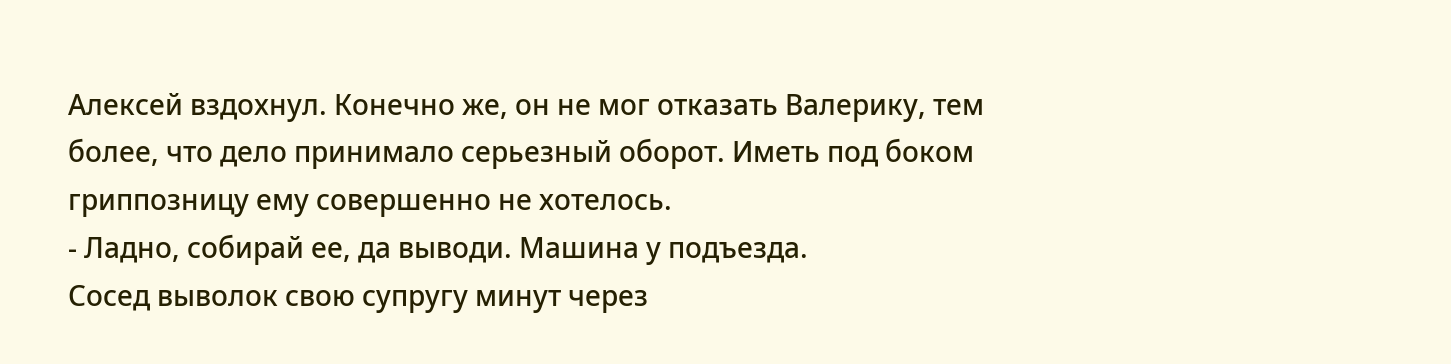Алексей вздохнул. Конечно же, он не мог отказать Валерику, тем более, что дело принимало серьезный оборот. Иметь под боком гриппозницу ему совершенно не хотелось.
- Ладно, собирай ее, да выводи. Машина у подъезда.
Сосед выволок свою супругу минут через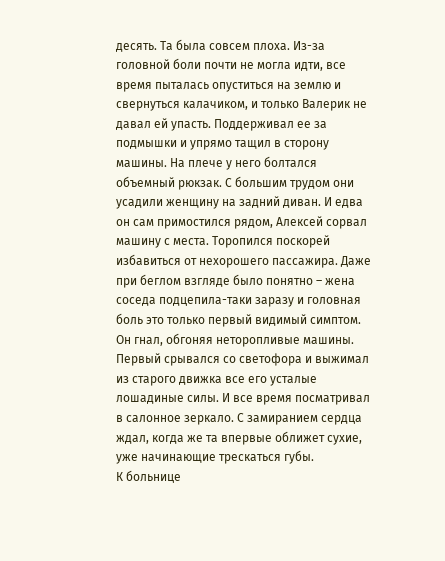десять. Та была совсем плоха. Из-за головной боли почти не могла идти, все время пыталась опуститься на землю и свернуться калачиком, и только Валерик не давал ей упасть. Поддерживал ее за подмышки и упрямо тащил в сторону машины. На плече у него болтался объемный рюкзак. С большим трудом они усадили женщину на задний диван. И едва он сам примостился рядом, Алексей сорвал машину с места. Торопился поскорей избавиться от нехорошего пассажира. Даже при беглом взгляде было понятно – жена соседа подцепила-таки заразу и головная боль это только первый видимый симптом. Он гнал, обгоняя неторопливые машины. Первый срывался со светофора и выжимал из старого движка все его усталые лошадиные силы. И все время посматривал в салонное зеркало. С замиранием сердца ждал, когда же та впервые оближет сухие, уже начинающие трескаться губы.
К больнице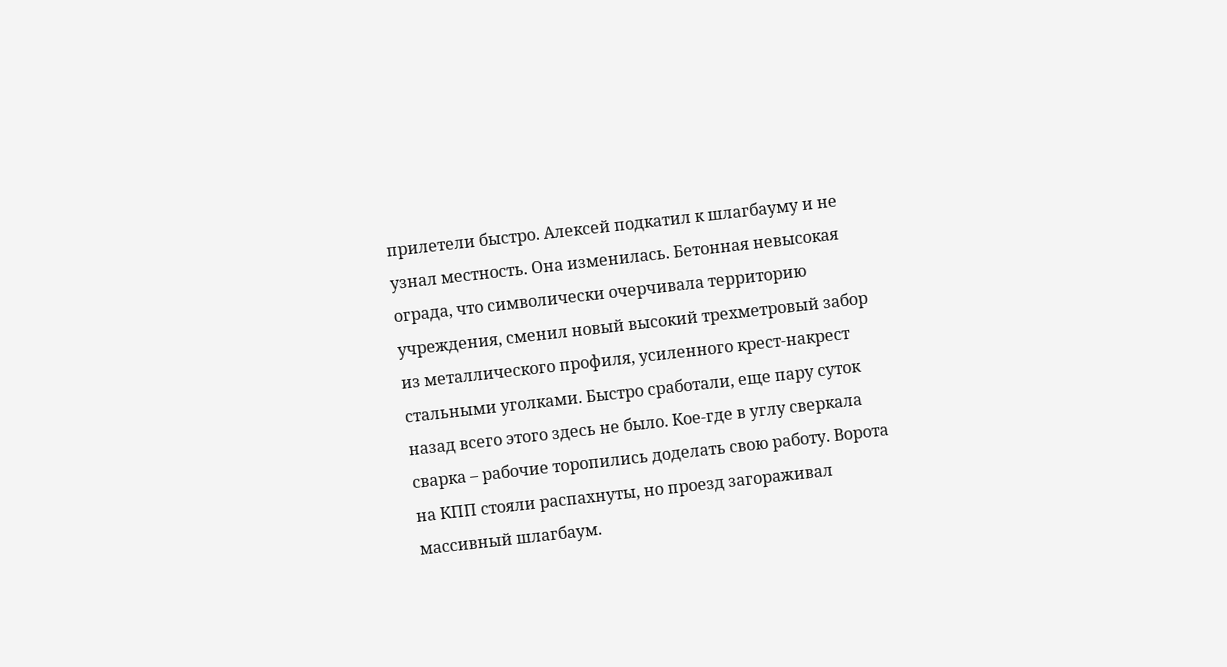прилетели быстро. Алексей подкатил к шлагбауму и не узнал местность. Она изменилась. Бетонная невысокая ограда, что символически очерчивала территорию учреждения, сменил новый высокий трехметровый забор из металлического профиля, усиленного крест-накрест стальными уголками. Быстро сработали, еще пару суток назад всего этого здесь не было. Кое-где в углу сверкала сварка – рабочие торопились доделать свою работу. Ворота на КПП стояли распахнуты, но проезд загораживал массивный шлагбаум.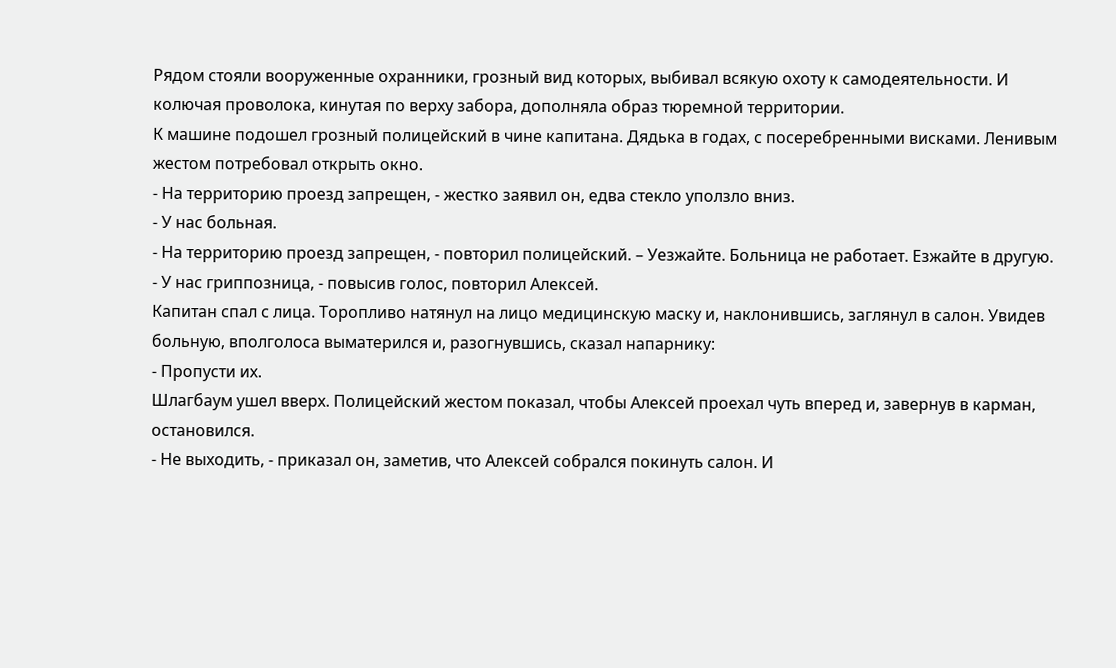Рядом стояли вооруженные охранники, грозный вид которых, выбивал всякую охоту к самодеятельности. И колючая проволока, кинутая по верху забора, дополняла образ тюремной территории.
К машине подошел грозный полицейский в чине капитана. Дядька в годах, с посеребренными висками. Ленивым жестом потребовал открыть окно.
- На территорию проезд запрещен, - жестко заявил он, едва стекло уползло вниз.
- У нас больная.
- На территорию проезд запрещен, - повторил полицейский. – Уезжайте. Больница не работает. Езжайте в другую.
- У нас гриппозница, - повысив голос, повторил Алексей.
Капитан спал с лица. Торопливо натянул на лицо медицинскую маску и, наклонившись, заглянул в салон. Увидев больную, вполголоса выматерился и, разогнувшись, сказал напарнику:
- Пропусти их.
Шлагбаум ушел вверх. Полицейский жестом показал, чтобы Алексей проехал чуть вперед и, завернув в карман, остановился.
- Не выходить, - приказал он, заметив, что Алексей собрался покинуть салон. И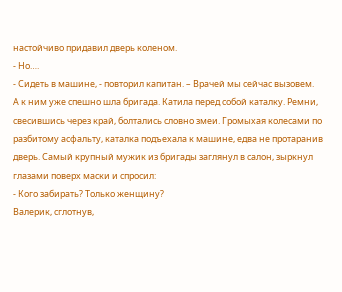настойчиво придавил дверь коленом.
- Но….
- Сидеть в машине, - повторил капитан. – Врачей мы сейчас вызовем.
А к ним уже спешно шла бригада. Катила перед собой каталку. Ремни, свесившись через край, болтались словно змеи. Громыхая колесами по разбитому асфальту, каталка подъехала к машине, едва не протаранив дверь. Самый крупный мужик из бригады заглянул в салон, зыркнул глазами поверх маски и спросил:
- Кого забирать? Только женщину?
Валерик, сглотнув,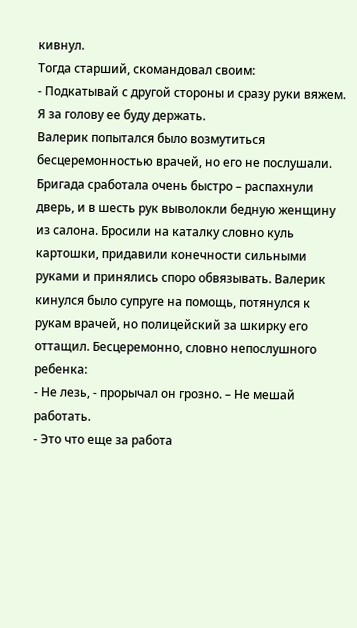кивнул.
Тогда старший, скомандовал своим:
- Подкатывай с другой стороны и сразу руки вяжем. Я за голову ее буду держать.
Валерик попытался было возмутиться бесцеремонностью врачей, но его не послушали. Бригада сработала очень быстро – распахнули дверь, и в шесть рук выволокли бедную женщину из салона. Бросили на каталку словно куль картошки, придавили конечности сильными руками и принялись споро обвязывать. Валерик кинулся было супруге на помощь, потянулся к рукам врачей, но полицейский за шкирку его оттащил. Бесцеремонно, словно непослушного ребенка:
- Не лезь, - прорычал он грозно. – Не мешай работать.
- Это что еще за работа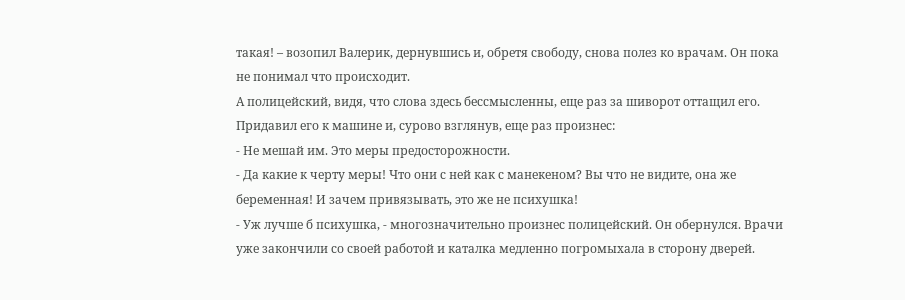такая! – возопил Валерик, дернувшись и, обретя свободу, снова полез ко врачам. Он пока не понимал что происходит.
А полицейский, видя, что слова здесь бессмысленны, еще раз за шиворот оттащил его. Придавил его к машине и, сурово взглянув, еще раз произнес:
- Не мешай им. Это меры предосторожности.
- Да какие к черту меры! Что они с ней как с манекеном? Вы что не видите, она же беременная! И зачем привязывать, это же не психушка!
- Уж лучше б психушка, - многозначительно произнес полицейский. Он обернулся. Врачи уже закончили со своей работой и каталка медленно погромыхала в сторону дверей.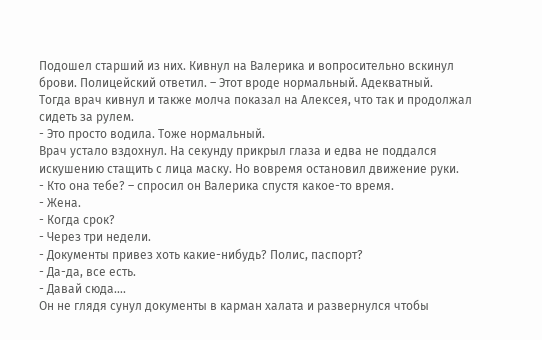Подошел старший из них. Кивнул на Валерика и вопросительно вскинул брови. Полицейский ответил. – Этот вроде нормальный. Адекватный.
Тогда врач кивнул и также молча показал на Алексея, что так и продолжал сидеть за рулем.
- Это просто водила. Тоже нормальный.
Врач устало вздохнул. На секунду прикрыл глаза и едва не поддался искушению стащить с лица маску. Но вовремя остановил движение руки.
- Кто она тебе? – спросил он Валерика спустя какое-то время.
- Жена.
- Когда срок?
- Через три недели.
- Документы привез хоть какие-нибудь? Полис, паспорт?
- Да-да, все есть.
- Давай сюда….
Он не глядя сунул документы в карман халата и развернулся чтобы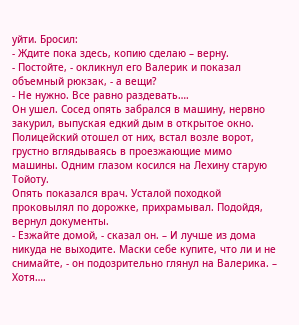уйти. Бросил:
- Ждите пока здесь, копию сделаю – верну.
- Постойте, - окликнул его Валерик и показал объемный рюкзак, - а вещи?
- Не нужно. Все равно раздевать….
Он ушел. Сосед опять забрался в машину, нервно закурил, выпуская едкий дым в открытое окно. Полицейский отошел от них, встал возле ворот, грустно вглядываясь в проезжающие мимо машины. Одним глазом косился на Лехину старую Тойоту.
Опять показался врач. Усталой походкой проковылял по дорожке, прихрамывал. Подойдя, вернул документы.
- Езжайте домой, - сказал он. – И лучше из дома никуда не выходите. Маски себе купите, что ли и не снимайте, - он подозрительно глянул на Валерика. – Хотя….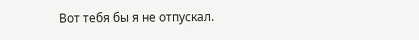Вот тебя бы я не отпускал.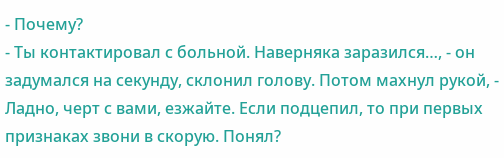- Почему?
- Ты контактировал с больной. Наверняка заразился…, - он задумался на секунду, склонил голову. Потом махнул рукой, - Ладно, черт с вами, езжайте. Если подцепил, то при первых признаках звони в скорую. Понял?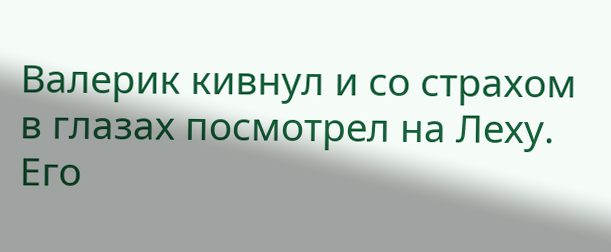Валерик кивнул и со страхом в глазах посмотрел на Леху. Его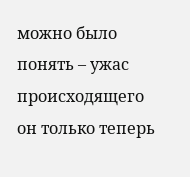можно было понять – ужас происходящего он только теперь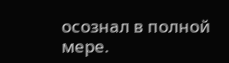осознал в полной мере.